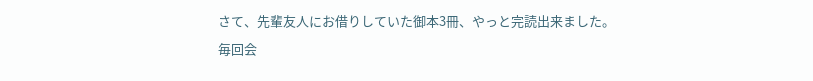さて、先輩友人にお借りしていた御本3冊、やっと完読出来ました。
毎回会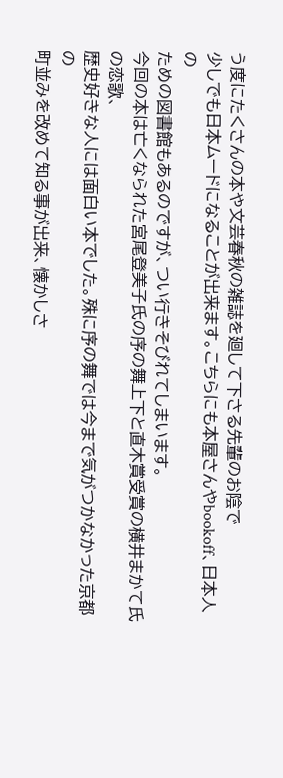う度にたくさんの本や文芸春秋の雑誌を廻して下さる先輩のお陰で
少しでも日本ムードになることが出来ます。こちらにも本屋さんやbookoff、日本人の
ための図書館もあるのですが、つい行きそびれてしまいます。
今回の本は亡くなられた宮尾登美子氏の序の舞上下と直木賞受賞の横井まかて氏の恋歌、
歴史好きな人には面白い本でした。殊に序の舞では今まで気がつかなかった京都の
町並みを改めて知る事が出来、懐かしさ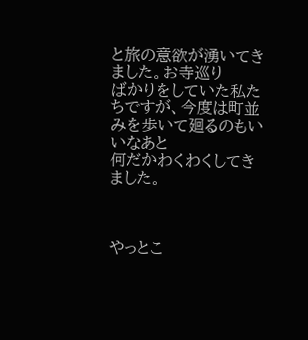と旅の意欲が湧いてきました。お寺巡り
ばかりをしていた私たちですが、今度は町並みを歩いて廻るのもいいなあと
何だかわくわくしてきました。



やっとこ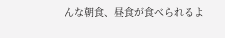んな朝食、昼食が食べられるよ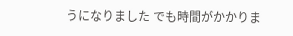うになりました でも時間がかかりま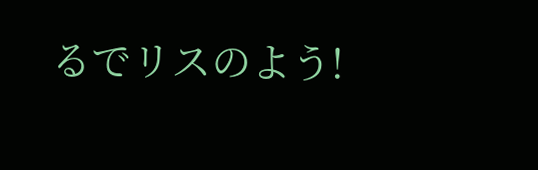るでリスのよう!